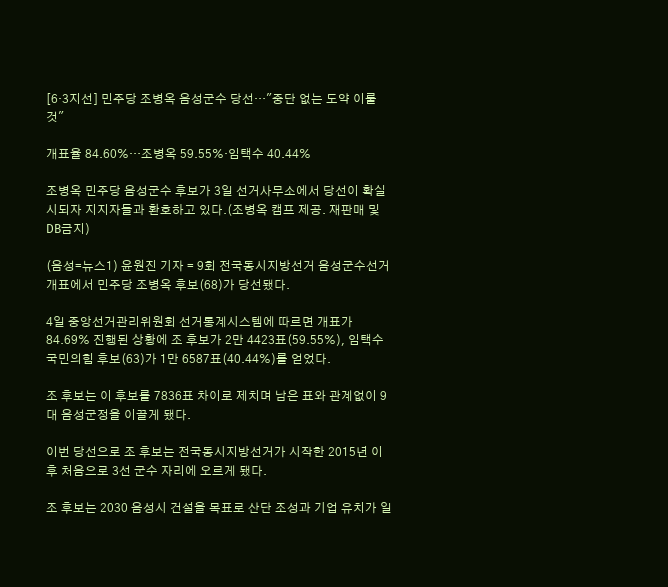[6·3지선] 민주당 조병옥 음성군수 당선…"중단 없는 도약 이룰 것"

개표율 84.60%…조병옥 59.55%·임택수 40.44%

조병옥 민주당 음성군수 후보가 3일 선거사무소에서 당선이 확실시되자 지지자들과 환호하고 있다.(조병옥 캠프 제공. 재판매 및 DB금지)

(음성=뉴스1) 윤원진 기자 = 9회 전국동시지방선거 음성군수선거 개표에서 민주당 조병옥 후보(68)가 당선됐다.

4일 중앙선거관리위원회 선거통계시스템에 따르면 개표가 84.69% 진행된 상황에 조 후보가 2만 4423표(59.55%), 임택수 국민의힘 후보(63)가 1만 6587표(40.44%)를 얻었다.

조 후보는 이 후보를 7836표 차이로 제치며 남은 표와 관계없이 9대 음성군정을 이끌게 됐다.

이번 당선으로 조 후보는 전국동시지방선거가 시작한 2015년 이후 처음으로 3선 군수 자리에 오르게 됐다.

조 후보는 2030 음성시 건설을 목표로 산단 조성과 기업 유치가 일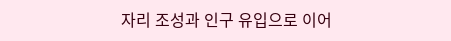자리 조성과 인구 유입으로 이어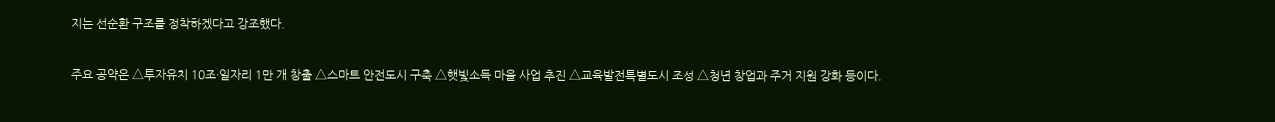지는 선순환 구조를 정착하겠다고 강조했다.

주요 공약은 △투자유치 10조·일자리 1만 개 창출 △스마트 안전도시 구축 △햇빛소득 마을 사업 추진 △교육발전특별도시 조성 △청년 창업과 주거 지원 강화 등이다.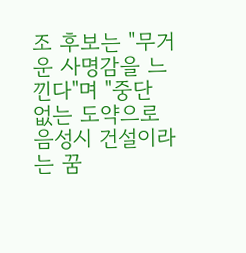조 후보는 "무거운 사명감을 느낀다"며 "중단 없는 도약으로 음성시 건설이라는 꿈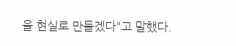을 현실로 만들겠다"고 말했다.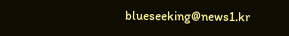blueseeking@news1.kr